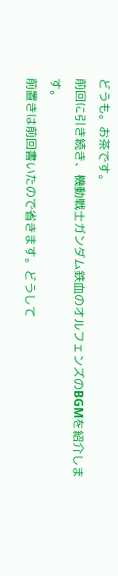どうも。お茶です。
前回に引き続き、機動戦士ガンダム鉄血のオルフェンズのBGMを紹介します。
前置きは前回書いたので省きます。どうして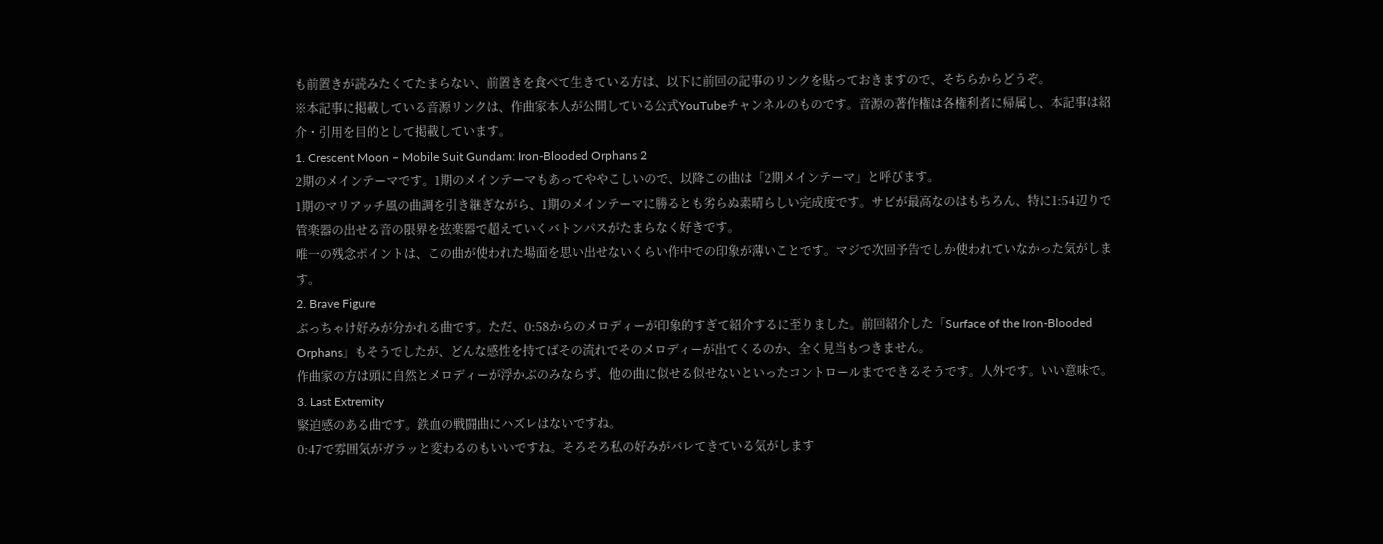も前置きが読みたくてたまらない、前置きを食べて生きている方は、以下に前回の記事のリンクを貼っておきますので、そちらからどうぞ。
※本記事に掲載している音源リンクは、作曲家本人が公開している公式YouTubeチャンネルのものです。音源の著作権は各権利者に帰属し、本記事は紹介・引用を目的として掲載しています。
1. Crescent Moon – Mobile Suit Gundam: Iron-Blooded Orphans 2
2期のメインテーマです。1期のメインテーマもあってややこしいので、以降この曲は「2期メインテーマ」と呼びます。
1期のマリアッチ風の曲調を引き継ぎながら、1期のメインテーマに勝るとも劣らぬ素晴らしい完成度です。サビが最高なのはもちろん、特に1:54辺りで管楽器の出せる音の限界を弦楽器で超えていくバトンパスがたまらなく好きです。
唯一の残念ポイントは、この曲が使われた場面を思い出せないくらい作中での印象が薄いことです。マジで次回予告でしか使われていなかった気がします。
2. Brave Figure
ぶっちゃけ好みが分かれる曲です。ただ、0:58からのメロディーが印象的すぎて紹介するに至りました。前回紹介した「Surface of the Iron-Blooded Orphans」もそうでしたが、どんな感性を持てばその流れでそのメロディーが出てくるのか、全く見当もつきません。
作曲家の方は頭に自然とメロディーが浮かぶのみならず、他の曲に似せる似せないといったコントロールまでできるそうです。人外です。いい意味で。
3. Last Extremity
緊迫感のある曲です。鉄血の戦闘曲にハズレはないですね。
0:47で雰囲気がガラッと変わるのもいいですね。そろそろ私の好みがバレてきている気がします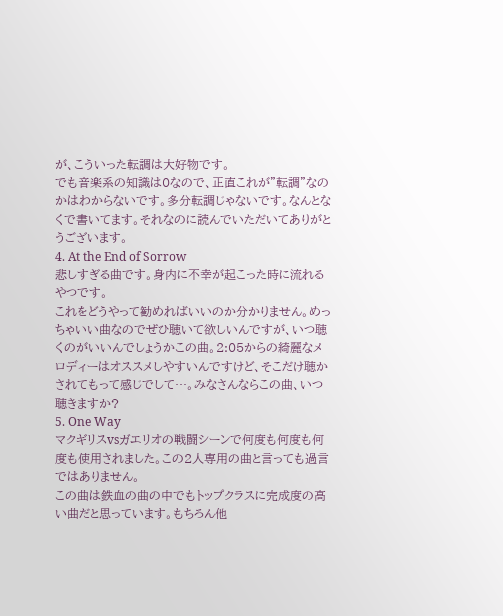が、こういった転調は大好物です。
でも音楽系の知識は0なので、正直これが”転調”なのかはわからないです。多分転調じゃないです。なんとなくで書いてます。それなのに読んでいただいてありがとうございます。
4. At the End of Sorrow
悲しすぎる曲です。身内に不幸が起こった時に流れるやつです。
これをどうやって勧めればいいのか分かりません。めっちゃいい曲なのでぜひ聴いて欲しいんですが、いつ聴くのがいいんでしょうかこの曲。2:05からの綺麗なメロディーはオススメしやすいんですけど、そこだけ聴かされてもって感じでして…。みなさんならこの曲、いつ聴きますか?
5. One Way
マクギリスvsガエリオの戦闘シーンで何度も何度も何度も使用されました。この2人専用の曲と言っても過言ではありません。
この曲は鉄血の曲の中でもトップクラスに完成度の高い曲だと思っています。もちろん他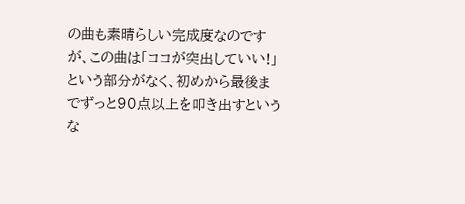の曲も素晴らしい完成度なのですが、この曲は「ココが突出していい!」という部分がなく、初めから最後までずっと90点以上を叩き出すというな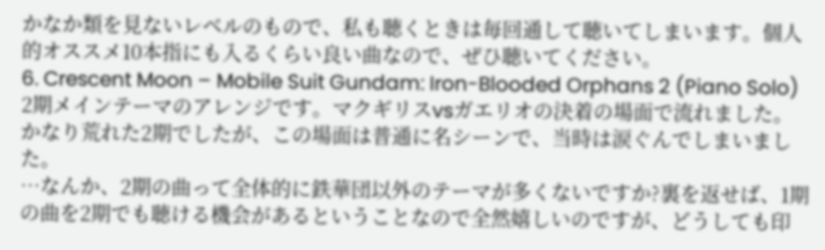かなか類を見ないレベルのもので、私も聴くときは毎回通して聴いてしまいます。個人的オススメ10本指にも入るくらい良い曲なので、ぜひ聴いてください。
6. Crescent Moon – Mobile Suit Gundam: Iron-Blooded Orphans 2 (Piano Solo)
2期メインテーマのアレンジです。マクギリスvsガエリオの決着の場面で流れました。
かなり荒れた2期でしたが、この場面は普通に名シーンで、当時は涙ぐんでしまいました。
…なんか、2期の曲って全体的に鉄華団以外のテーマが多くないですか?裏を返せば、1期の曲を2期でも聴ける機会があるということなので全然嬉しいのですが、どうしても印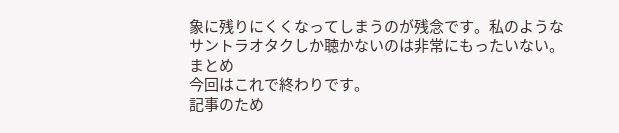象に残りにくくなってしまうのが残念です。私のようなサントラオタクしか聴かないのは非常にもったいない。
まとめ
今回はこれで終わりです。
記事のため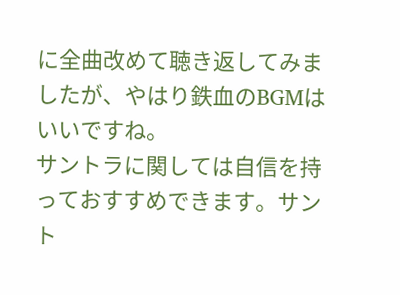に全曲改めて聴き返してみましたが、やはり鉄血のBGMはいいですね。
サントラに関しては自信を持っておすすめできます。サント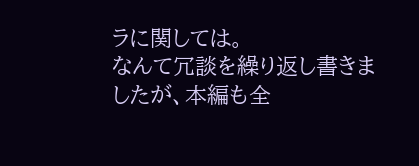ラに関しては。
なんて冗談を繰り返し書きましたが、本編も全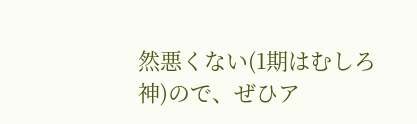然悪くない(1期はむしろ神)ので、ぜひア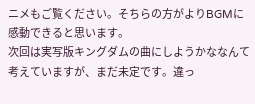ニメもご覧ください。そちらの方がよりBGMに感動できると思います。
次回は実写版キングダムの曲にしようかななんて考えていますが、まだ未定です。違っ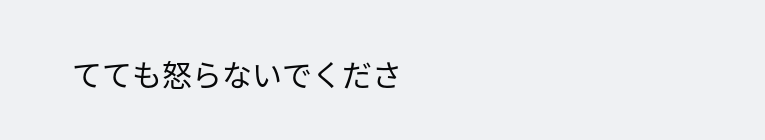てても怒らないでくださ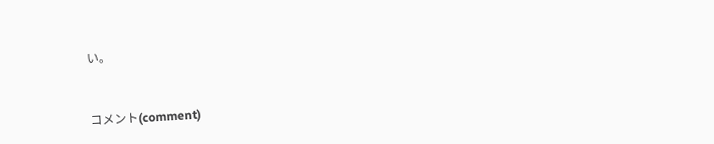い。


コメント(comment)